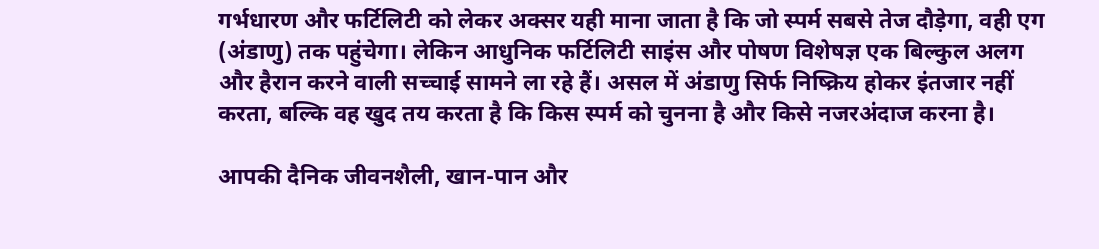गर्भधारण और फर्टिलिटी को लेकर अक्सर यही माना जाता है कि जो स्पर्म सबसे तेज दौड़ेगा, वही एग (अंडाणु) तक पहुंचेगा। लेकिन आधुनिक फर्टिलिटी साइंस और पोषण विशेषज्ञ एक बिल्कुल अलग और हैरान करने वाली सच्चाई सामने ला रहे हैं। असल में अंडाणु सिर्फ निष्क्रिय होकर इंतजार नहीं करता, बल्कि वह खुद तय करता है कि किस स्पर्म को चुनना है और किसे नजरअंदाज करना है।

आपकी दैनिक जीवनशैली, खान-पान और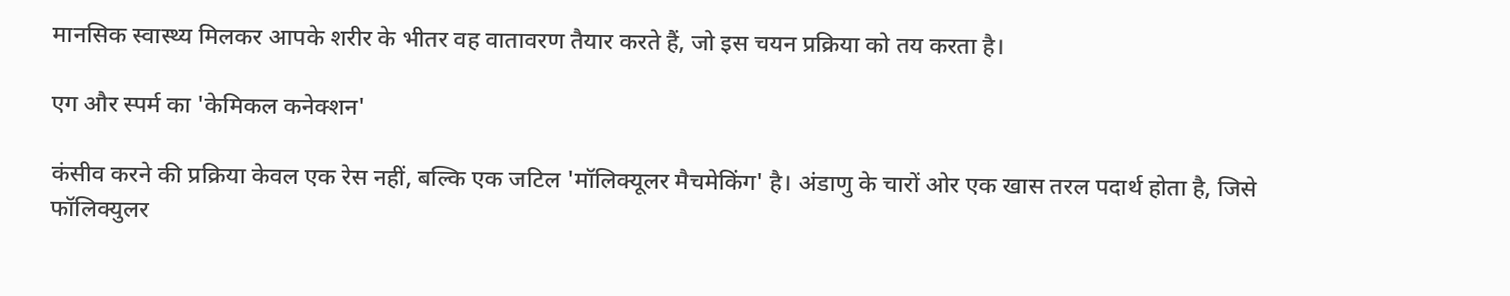मानसिक स्वास्थ्य मिलकर आपके शरीर के भीतर वह वातावरण तैयार करते हैं, जो इस चयन प्रक्रिया को तय करता है।

एग और स्पर्म का 'केमिकल कनेक्शन'

कंसीव करने की प्रक्रिया केवल एक रेस नहीं, बल्कि एक जटिल 'मॉलिक्यूलर मैचमेकिंग' है। अंडाणु के चारों ओर एक खास तरल पदार्थ होता है, जिसे फॉलिक्युलर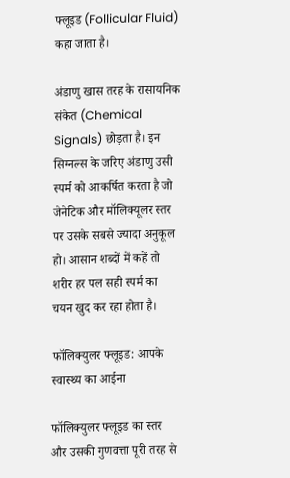फ्लूइड (Follicular Fluid) कहा जाता है।

अंडाणु खास तरह के रासायनिक संकेत (Chemical Signals) छोड़ता है। इन सिग्नल्स के जरिए अंडाणु उसी स्पर्म को आकर्षित करता है जो जेनेटिक और मॉलिक्यूलर स्तर पर उसके सबसे ज्यादा अनुकूल हो। आसान शब्दों में कहें तो शरीर हर पल सही स्पर्म का चयन खुद कर रहा होता है।

फॉलिक्युलर फ्लूइड: आपके स्वास्थ्य का आईना

फॉलिक्युलर फ्लूइड का स्तर और उसकी गुणवत्ता पूरी तरह से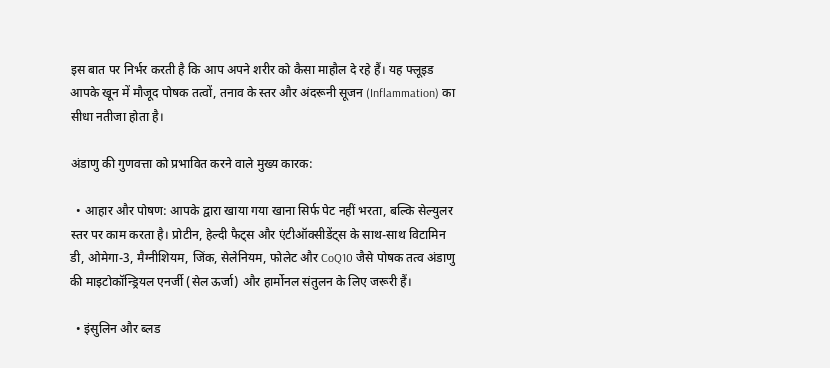इस बात पर निर्भर करती है कि आप अपने शरीर को कैसा माहौल दे रहे हैं। यह फ्लूइड आपके खून में मौजूद पोषक तत्वों, तनाव के स्तर और अंदरूनी सूजन (Inflammation) का सीधा नतीजा होता है।

अंडाणु की गुणवत्ता को प्रभावित करने वाले मुख्य कारक:

  • आहार और पोषण: आपके द्वारा खाया गया खाना सिर्फ पेट नहीं भरता, बल्कि सेल्युलर स्तर पर काम करता है। प्रोटीन, हेल्दी फैट्स और एंटीऑक्सीडेंट्स के साथ-साथ विटामिन डी, ओमेगा-3, मैग्नीशियम, जिंक, सेलेनियम, फोलेट और CoQ10 जैसे पोषक तत्व अंडाणु की माइटोकॉन्ड्रियल एनर्जी (सेल ऊर्जा) और हार्मोनल संतुलन के लिए जरूरी हैं।

  • इंसुलिन और ब्लड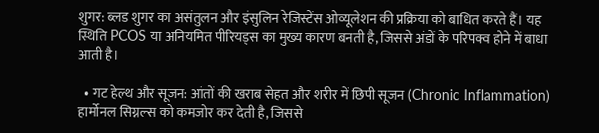शुगर: ब्लड शुगर का असंतुलन और इंसुलिन रेजिस्टेंस ओव्यूलेशन की प्रक्रिया को बाधित करते हैं। यह स्थिति PCOS या अनियमित पीरियड्स का मुख्य कारण बनती है, जिससे अंडों के परिपक्व होने में बाधा आती है।

  • गट हेल्थ और सूजन: आंतों की खराब सेहत और शरीर में छिपी सूजन (Chronic Inflammation) हार्मोनल सिग्नल्स को कमजोर कर देती है, जिससे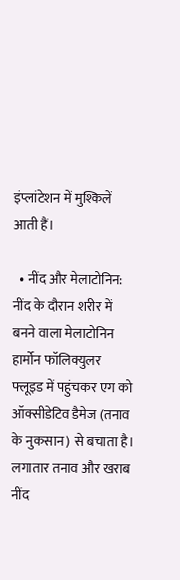इंप्लांटेशन में मुश्किलें आती हैं।

  • नींद और मेलाटोनिन: नींद के दौरान शरीर में बनने वाला मेलाटोनिन हार्मोन फॉलिक्युलर फ्लूइड में पहुंचकर एग को ऑक्सीडेटिव डैमेज (तनाव के नुकसान) से बचाता है। लगातार तनाव और खराब नींद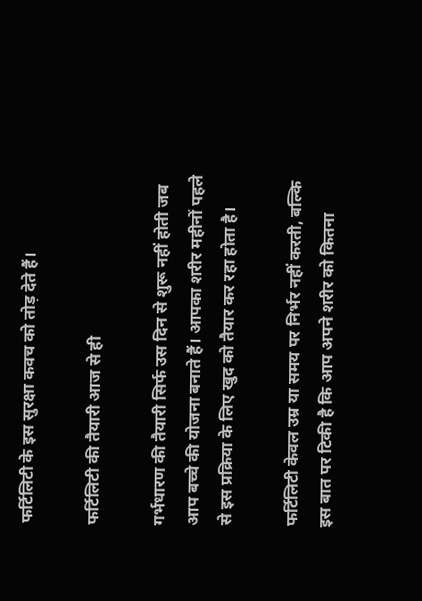फर्टिलिटी के इस सुरक्षा कवच को तोड़ देते हैं।

फर्टिलिटी की तैयारी आज से ही

गर्भधारण की तैयारी सिर्फ उस दिन से शुरू नहीं होती जब आप बच्चे की योजना बनाते हैं। आपका शरीर महीनों पहले से इस प्रक्रिया के लिए खुद को तैयार कर रहा होता है।

फर्टिलिटी केवल उम्र या समय पर निर्भर नहीं करती, बल्कि इस बात पर टिकी है कि आप अपने शरीर को कितना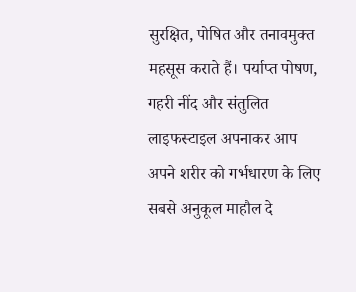सुरक्षित, पोषित और तनावमुक्त महसूस कराते हैं। पर्याप्त पोषण, गहरी नींद और संतुलित लाइफस्टाइल अपनाकर आप अपने शरीर को गर्भधारण के लिए सबसे अनुकूल माहौल दे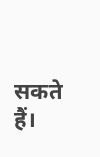सकते हैं।